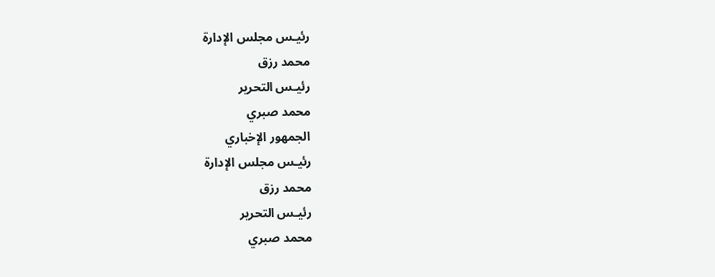رئيـس مجلس الإدارة
محمد رزق
رئيـس التحرير
محمد صبري
الجمهور الإخباري
رئيـس مجلس الإدارة
محمد رزق
رئيـس التحرير
محمد صبري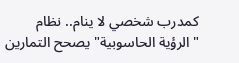كمدرب شخصي لا ينام.. نظام "الرؤية الحاسوبية" يصحح التمارين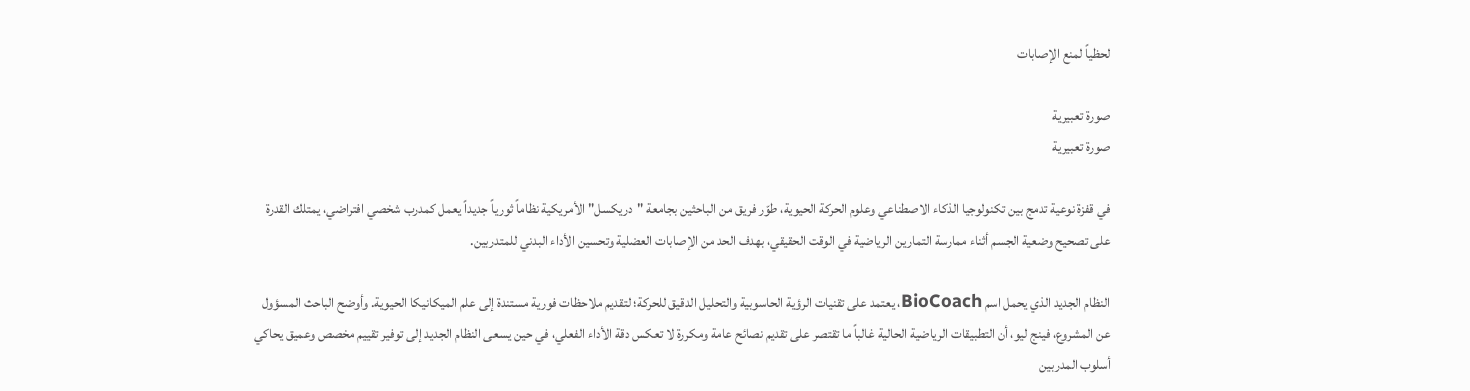لحظياً لمنع الإصابات

صورة تعبيرية
صورة تعبيرية

في قفزة نوعية تدمج بين تكنولوجيا الذكاء الاصطناعي وعلوم الحركة الحيوية، طوّر فريق من الباحثين بجامعة "دريكسل" الأمريكية نظاماً ثورياً جديداً يعمل كمدرب شخصي افتراضي، يمتلك القدرة على تصحيح وضعية الجسم أثناء ممارسة التمارين الرياضية في الوقت الحقيقي، بهدف الحد من الإصابات العضلية وتحسين الأداء البدني للمتدربين.

النظام الجديد الذي يحمل اسم BioCoach، يعتمد على تقنيات الرؤية الحاسوبية والتحليل الدقيق للحركة؛ لتقديم ملاحظات فورية مستندة إلى علم الميكانيكا الحيوية. وأوضح الباحث المسؤول عن المشروع، فينج ليو، أن التطبيقات الرياضية الحالية غالباً ما تقتصر على تقديم نصائح عامة ومكررة لا تعكس دقة الأداء الفعلي، في حين يسعى النظام الجديد إلى توفير تقييم مخصص وعميق يحاكي أسلوب المدربين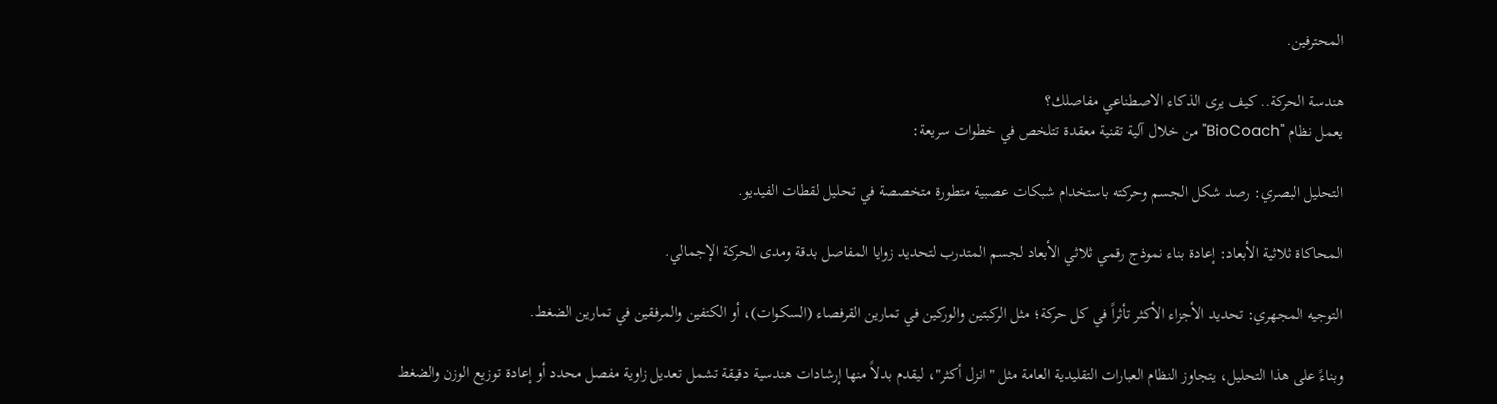المحترفين.

هندسة الحركة.. كيف يرى الذكاء الاصطناعي مفاصلك؟
يعمل نظام "BioCoach" من خلال آلية تقنية معقدة تتلخص في خطوات سريعة:

التحليل البصري: رصد شكل الجسم وحركته باستخدام شبكات عصبية متطورة متخصصة في تحليل لقطات الفيديو.

المحاكاة ثلاثية الأبعاد: إعادة بناء نموذج رقمي ثلاثي الأبعاد لجسم المتدرب لتحديد زوايا المفاصل بدقة ومدى الحركة الإجمالي.

التوجيه المجهري: تحديد الأجزاء الأكثر تأثراً في كل حركة؛ مثل الركبتين والوركين في تمارين القرفصاء (السكوات)، أو الكتفين والمرفقين في تمارين الضغط.

وبناءً على هذا التحليل، يتجاوز النظام العبارات التقليدية العامة مثل "انزل أكثر"، ليقدم بدلاً منها إرشادات هندسية دقيقة تشمل تعديل زاوية مفصل محدد أو إعادة توزيع الوزن والضغط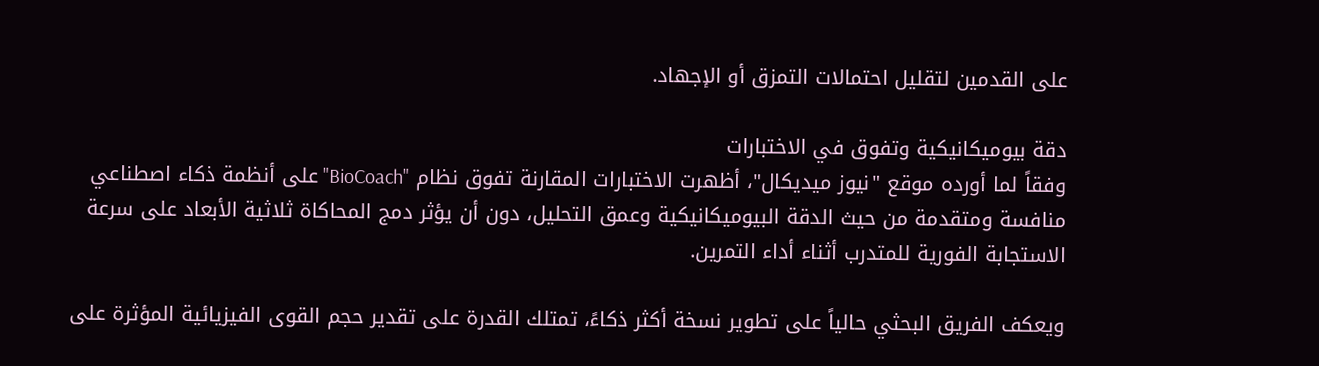على القدمين لتقليل احتمالات التمزق أو الإجهاد.

دقة بيوميكانيكية وتفوق في الاختبارات
وفقاً لما أورده موقع "نيوز ميديكال"، أظهرت الاختبارات المقارنة تفوق نظام "BioCoach" على أنظمة ذكاء اصطناعي منافسة ومتقدمة من حيث الدقة البيوميكانيكية وعمق التحليل، دون أن يؤثر دمج المحاكاة ثلاثية الأبعاد على سرعة الاستجابة الفورية للمتدرب أثناء أداء التمرين.

ويعكف الفريق البحثي حالياً على تطوير نسخة أكثر ذكاءً، تمتلك القدرة على تقدير حجم القوى الفيزيائية المؤثرة على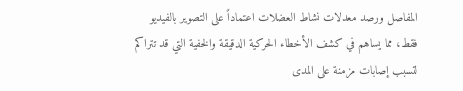المفاصل ورصد معدلات نشاط العضلات اعتماداً على التصوير بالفيديو فقط، مما يساهم في كشف الأخطاء الحركية الدقيقة والخفية التي قد تتراكم لتسبب إصابات مزمنة على المدى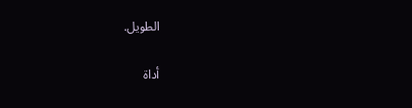الطويل.

أداة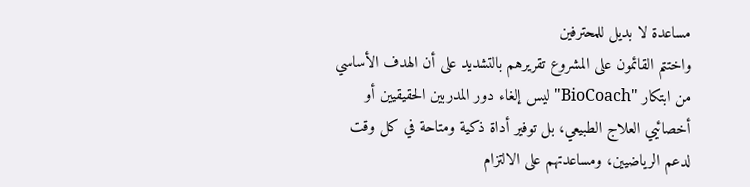مساعدة لا بديل للمحترفين
واختتم القائمون على المشروع تقريرهم بالتشديد على أن الهدف الأساسي من ابتكار "BioCoach" ليس إلغاء دور المدربين الحقيقيين أو أخصائيي العلاج الطبيعي، بل توفير أداة ذكية ومتاحة في كل وقت لدعم الرياضيين، ومساعدتهم على الالتزام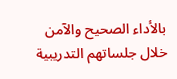بالأداء الصحيح والآمن خلال جلساتهم التدريبية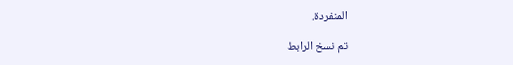المنفردة.

تم نسخ الرابط